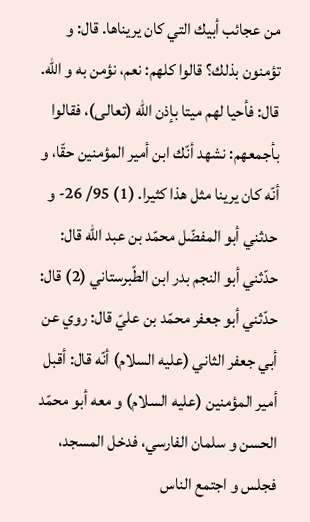من عجائب أبيك التي كان يريناها. قال: و تؤمنون بذلك؟ قالوا كلهم: نعم، نؤمن به و اللّه. قال: فأحيا لهم ميتا بإذن اللّه (تعالى)، فقالوا بأجمعهم: نشهد أنّك ابن أمير المؤمنين حقّا، و أنّه كان يرينا مثل هذا كثيرا. (1) 95/ 26- و حدثني أبو المفضّل محمّد بن عبد اللّه قال: حدّثني أبو النجم بدر ابن الطّبرستاني (2) قال: حدّثني أبو جعفر محمّد بن عليّ قال: روي عن أبي جعفر الثاني (عليه السلام) أنّه قال: أقبل أمير المؤمنين (عليه السلام) و معه أبو محمّد الحسن و سلمان الفارسي، فدخل المسجد، فجلس و اجتمع الناس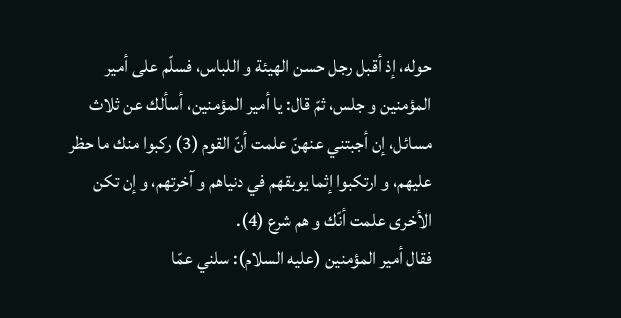حوله، إذ أقبل رجل حسن الهيئة و اللباس، فسلّم على أمير المؤمنين و جلس، ثمّ قال: يا أمير المؤمنين، أسألك عن ثلاث مسائل، إن أجبتني عنهنّ علمت أنّ القوم (3) ركبوا منك ما حظر عليهم، و ارتكبوا إثما يوبقهم في دنياهم و آخرتهم، و إن تكن الأخرى علمت أنّك و هم شرع (4).
فقال أمير المؤمنين (عليه السلام): سلني عمّا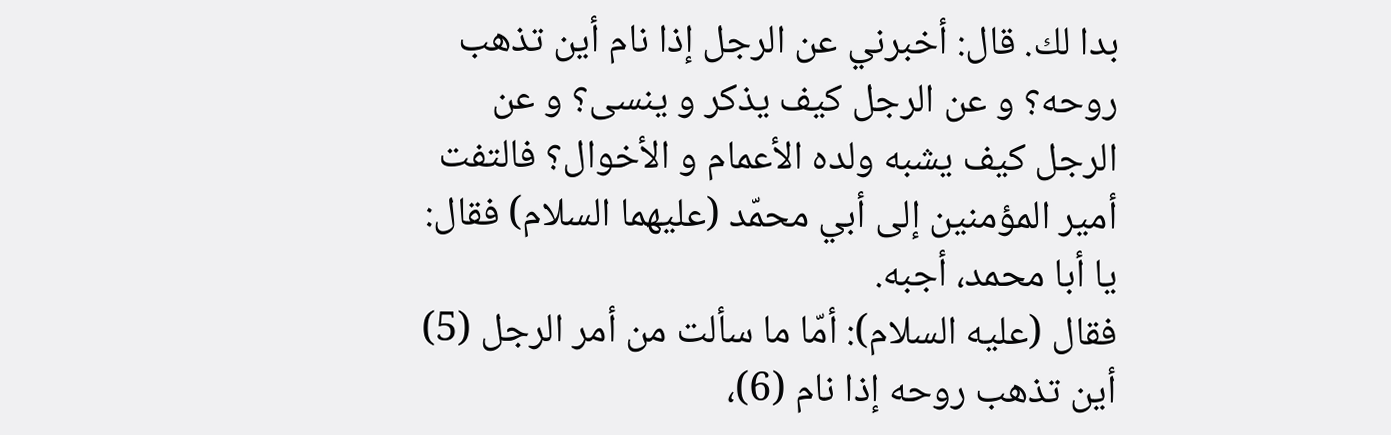بدا لك. قال: أخبرني عن الرجل إذا نام أين تذهب روحه؟ و عن الرجل كيف يذكر و ينسى؟ و عن الرجل كيف يشبه ولده الأعمام و الأخوال؟ فالتفت أمير المؤمنين إلى أبي محمّد (عليهما السلام) فقال: يا أبا محمد، أجبه.
فقال (عليه السلام): أمّا ما سألت من أمر الرجل (5) أين تذهب روحه إذا نام (6)،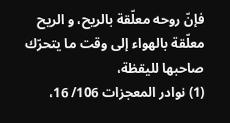فإنّ روحه معلّقة بالريح، و الريح معلّقة بالهواء إلى وقت ما يتحرّك صاحبها لليقظة،
(1) نوادر المعجزات 106/ 16،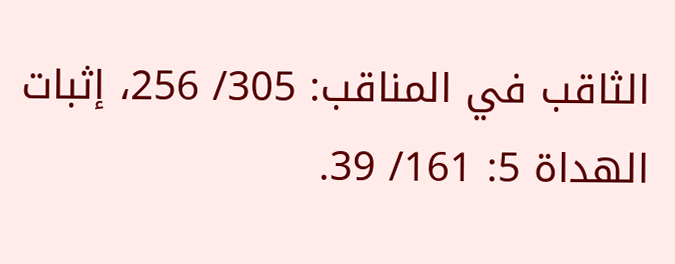الثاقب في المناقب: 305/ 256، إثبات الهداة 5: 161/ 39.